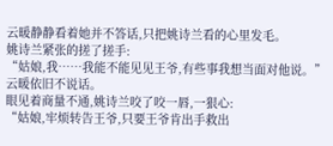云暖静静看着她并不答话,只把姚诗兰看的心里发毛。
姚诗兰紧张的搓了搓手:
“姑娘,我……我能不能见见王爷,有些事我想当面对他说。”
云暖依旧不说话。
眼见着商量不通,姚诗兰咬了咬一唇,一狠心:
“姑娘,牢烦转告王爷,只要王爷肯出手救出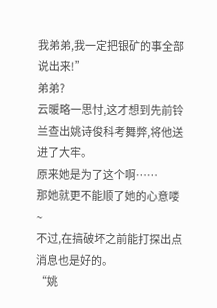我弟弟,我一定把银矿的事全部说出来!”
弟弟?
云暖略一思忖,这才想到先前铃兰查出姚诗俊科考舞弊,将他送进了大牢。
原来她是为了这个啊……
那她就更不能顺了她的心意喽~
不过,在搞破坏之前能打探出点消息也是好的。
“姚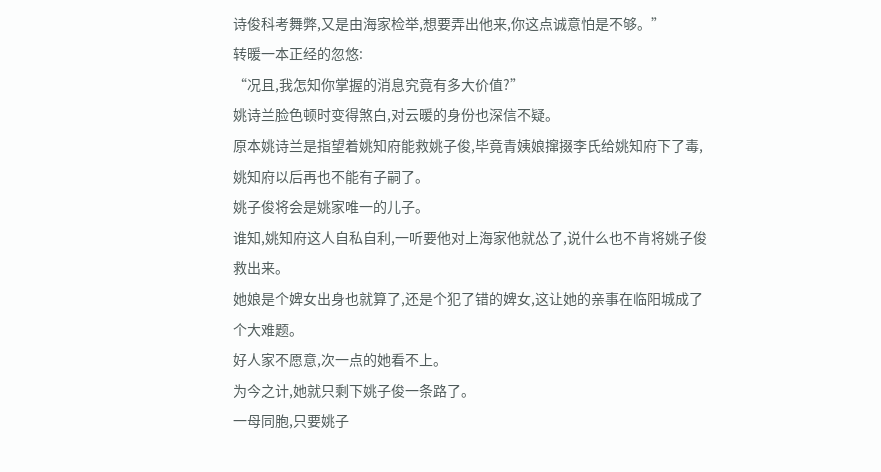诗俊科考舞弊,又是由海家检举,想要弄出他来,你这点诚意怕是不够。”
转暖一本正经的忽悠:
“况且,我怎知你掌握的消息究竟有多大价值?”
姚诗兰脸色顿时变得煞白,对云暖的身份也深信不疑。
原本姚诗兰是指望着姚知府能救姚子俊,毕竟青姨娘撺掇李氏给姚知府下了毒,姚知府以后再也不能有子嗣了。
姚子俊将会是姚家唯一的儿子。
谁知,姚知府这人自私自利,一听要他对上海家他就怂了,说什么也不肯将姚子俊救出来。
她娘是个婢女出身也就算了,还是个犯了错的婢女,这让她的亲事在临阳城成了个大难题。
好人家不愿意,次一点的她看不上。
为今之计,她就只剩下姚子俊一条路了。
一母同胞,只要姚子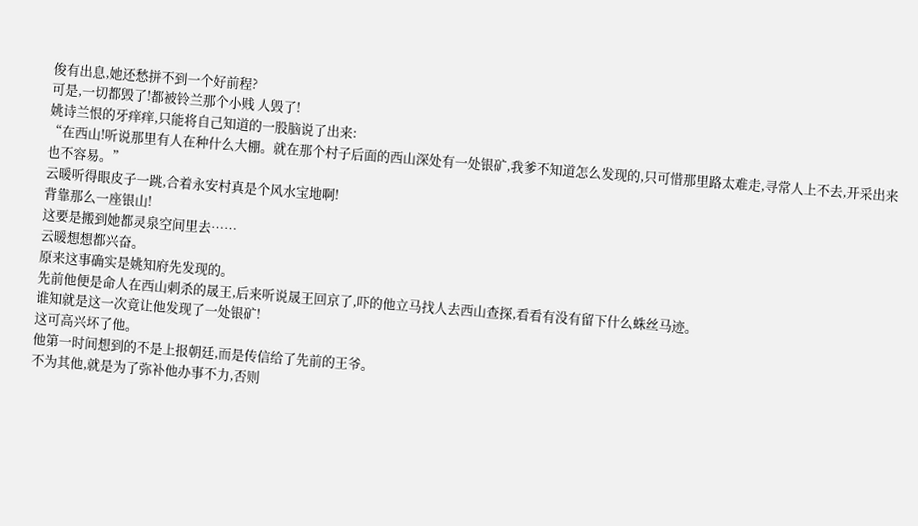俊有出息,她还愁拼不到一个好前程?
可是,一切都毁了!都被铃兰那个小贱 人毁了!
姚诗兰恨的牙痒痒,只能将自己知道的一股脑说了出来:
“在西山!听说那里有人在种什么大棚。就在那个村子后面的西山深处有一处银矿,我爹不知道怎么发现的,只可惜那里路太难走,寻常人上不去,开采出来也不容易。”
云暖听得眼皮子一跳,合着永安村真是个风水宝地啊!
背靠那么一座银山!
这要是搬到她都灵泉空间里去……
云暖想想都兴奋。
原来这事确实是姚知府先发现的。
先前他便是命人在西山刺杀的晟王,后来听说晟王回京了,吓的他立马找人去西山查探,看看有没有留下什么蛛丝马迹。
谁知就是这一次竟让他发现了一处银矿!
这可高兴坏了他。
他第一时间想到的不是上报朝廷,而是传信给了先前的王爷。
不为其他,就是为了弥补他办事不力,否则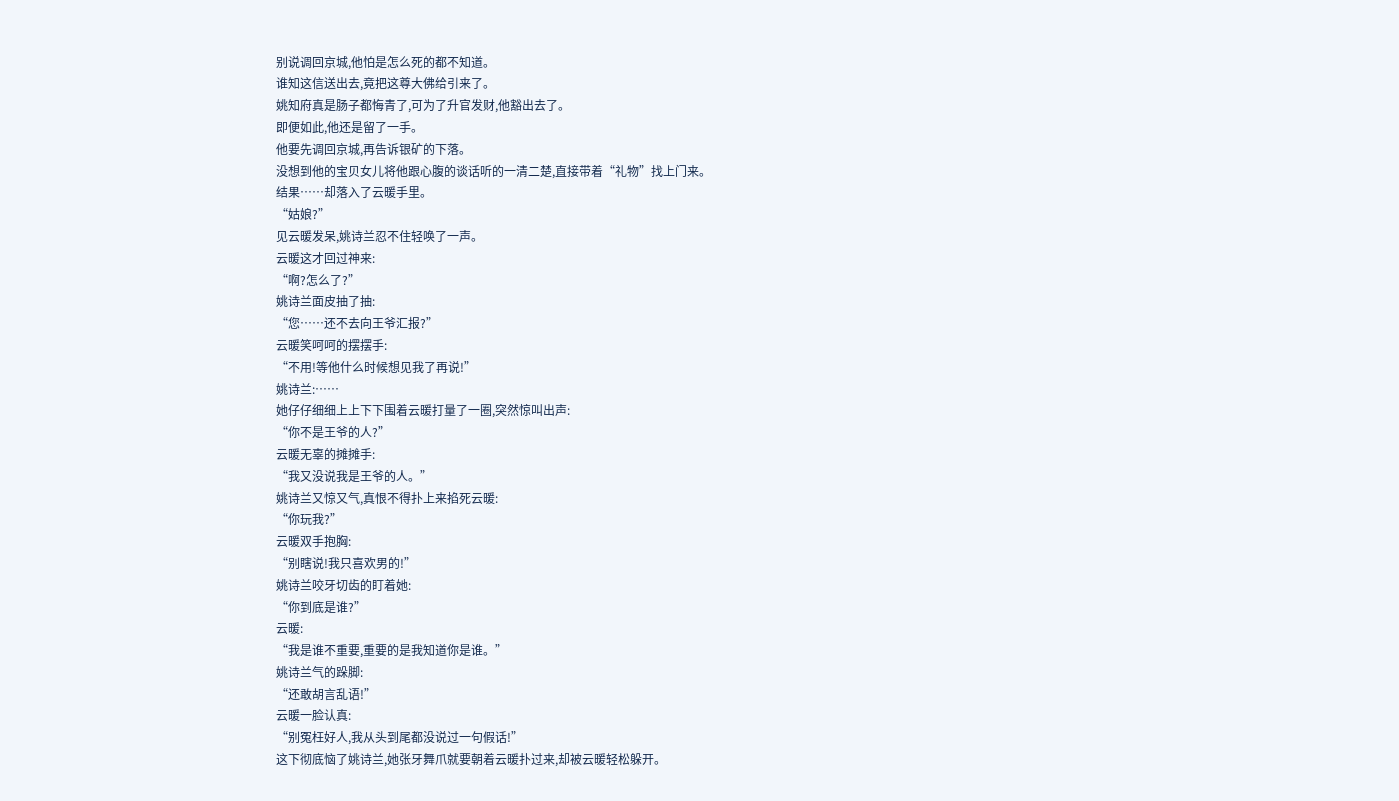别说调回京城,他怕是怎么死的都不知道。
谁知这信送出去,竟把这尊大佛给引来了。
姚知府真是肠子都悔青了,可为了升官发财,他豁出去了。
即便如此,他还是留了一手。
他要先调回京城,再告诉银矿的下落。
没想到他的宝贝女儿将他跟心腹的谈话听的一清二楚,直接带着“礼物”找上门来。
结果……却落入了云暖手里。
“姑娘?”
见云暖发呆,姚诗兰忍不住轻唤了一声。
云暖这才回过神来:
“啊?怎么了?”
姚诗兰面皮抽了抽:
“您……还不去向王爷汇报?”
云暖笑呵呵的摆摆手:
“不用!等他什么时候想见我了再说!”
姚诗兰:……
她仔仔细细上上下下围着云暖打量了一圈,突然惊叫出声:
“你不是王爷的人?”
云暖无辜的摊摊手:
“我又没说我是王爷的人。”
姚诗兰又惊又气,真恨不得扑上来掐死云暖:
“你玩我?”
云暖双手抱胸:
“别瞎说!我只喜欢男的!”
姚诗兰咬牙切齿的盯着她:
“你到底是谁?”
云暖:
“我是谁不重要,重要的是我知道你是谁。”
姚诗兰气的跺脚:
“还敢胡言乱语!”
云暖一脸认真:
“别冤枉好人,我从头到尾都没说过一句假话!”
这下彻底恼了姚诗兰,她张牙舞爪就要朝着云暖扑过来,却被云暖轻松躲开。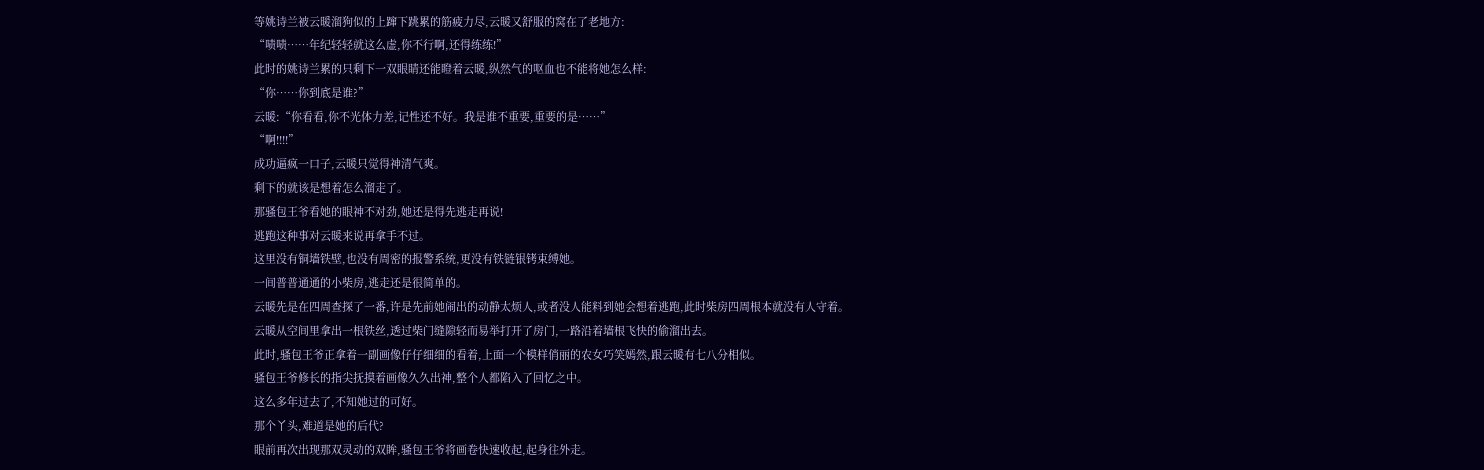等姚诗兰被云暖溜狗似的上蹿下跳累的筋疲力尽,云暖又舒服的窝在了老地方:
“啧啧……年纪轻轻就这么虚,你不行啊,还得练练!”
此时的姚诗兰累的只剩下一双眼睛还能瞪着云暖,纵然气的呕血也不能将她怎么样:
“你……你到底是谁?”
云暖:“你看看,你不光体力差,记性还不好。我是谁不重要,重要的是……”
“啊!!!!”
成功逼疯一口子,云暖只觉得神清气爽。
剩下的就该是想着怎么溜走了。
那骚包王爷看她的眼神不对劲,她还是得先逃走再说!
逃跑这种事对云暖来说再拿手不过。
这里没有铜墙铁壁,也没有周密的报警系统,更没有铁链银铐束缚她。
一间普普通通的小柴房,逃走还是很简单的。
云暖先是在四周查探了一番,许是先前她闹出的动静太烦人,或者没人能料到她会想着逃跑,此时柴房四周根本就没有人守着。
云暖从空间里拿出一根铁丝,透过柴门缝隙轻而易举打开了房门,一路沿着墙根飞快的偷溜出去。
此时,骚包王爷正拿着一副画像仔仔细细的看着,上面一个模样俏丽的农女巧笑嫣然,跟云暖有七八分相似。
骚包王爷修长的指尖抚摸着画像久久出神,整个人都陷入了回忆之中。
这么多年过去了,不知她过的可好。
那个丫头,难道是她的后代?
眼前再次出现那双灵动的双眸,骚包王爷将画卷快速收起,起身往外走。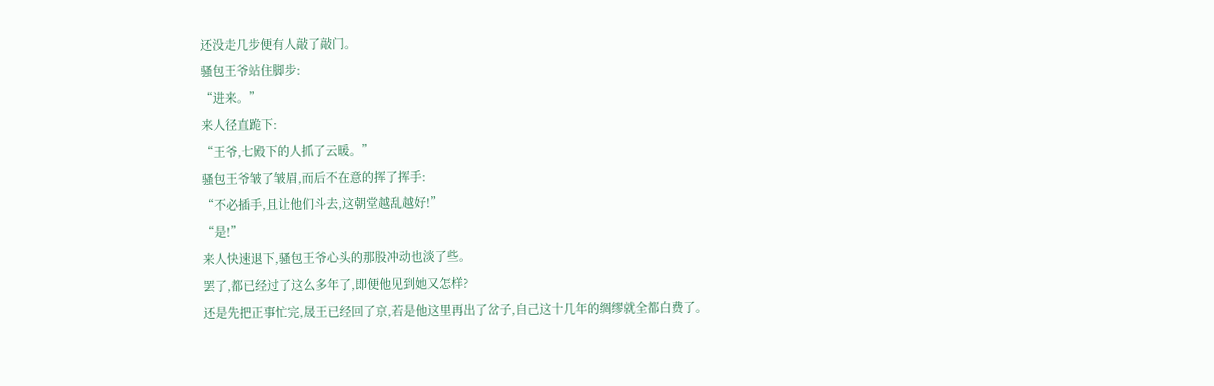还没走几步便有人敲了敲门。
骚包王爷站住脚步:
“进来。”
来人径直跪下:
“王爷,七殿下的人抓了云暖。”
骚包王爷皱了皱眉,而后不在意的挥了挥手:
“不必插手,且让他们斗去,这朝堂越乱越好!”
“是!”
来人快速退下,骚包王爷心头的那股冲动也淡了些。
罢了,都已经过了这么多年了,即便他见到她又怎样?
还是先把正事忙完,晟王已经回了京,若是他这里再出了岔子,自己这十几年的绸缪就全都白费了。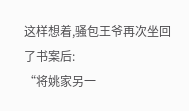这样想着,骚包王爷再次坐回了书案后:
“将姚家另一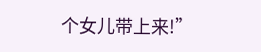个女儿带上来!”